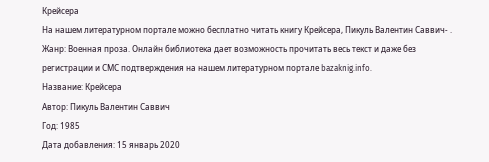Крейсера
На нашем литературном портале можно бесплатно читать книгу Крейсера, Пикуль Валентин Саввич- . Жанр: Военная проза. Онлайн библиотека дает возможность прочитать весь текст и даже без регистрации и СМС подтверждения на нашем литературном портале bazaknig.info.
Название: Крейсера
Автор: Пикуль Валентин Саввич
Год: 1985
Дата добавления: 15 январь 2020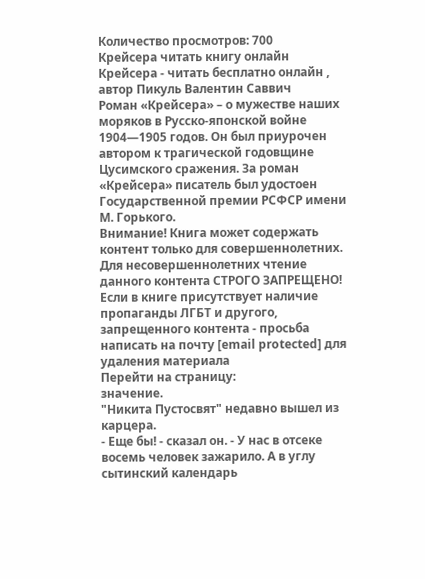Количество просмотров: 700
Крейсера читать книгу онлайн
Крейсера - читать бесплатно онлайн , автор Пикуль Валентин Саввич
Роман «Крейсера» – о мужестве наших моряков в Русско-японской войне 1904—1905 годов. Он был приурочен автором к трагической годовщине Цусимского сражения. За роман «Крейсера» писатель был удостоен Государственной премии РСФСР имени М. Горького.
Внимание! Книга может содержать контент только для совершеннолетних. Для несовершеннолетних чтение данного контента СТРОГО ЗАПРЕЩЕНО! Если в книге присутствует наличие пропаганды ЛГБТ и другого, запрещенного контента - просьба написать на почту [email protected] для удаления материала
Перейти на страницу:
значение.
"Никита Пустосвят" недавно вышел из карцера.
- Еще бы! - сказал он. - У нас в отсеке восемь человек зажарило. А в углу сытинский календарь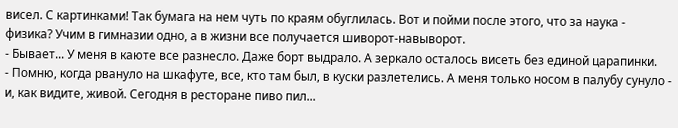висел. С картинками! Так бумага на нем чуть по краям обуглилась. Вот и пойми после этого, что за наука - физика? Учим в гимназии одно, а в жизни все получается шиворот-навыворот.
- Бывает... У меня в каюте все разнесло. Даже борт выдрало. А зеркало осталось висеть без единой царапинки.
- Помню, когда рвануло на шкафуте, все, кто там был, в куски разлетелись. А меня только носом в палубу сунуло - и, как видите, живой. Сегодня в ресторане пиво пил...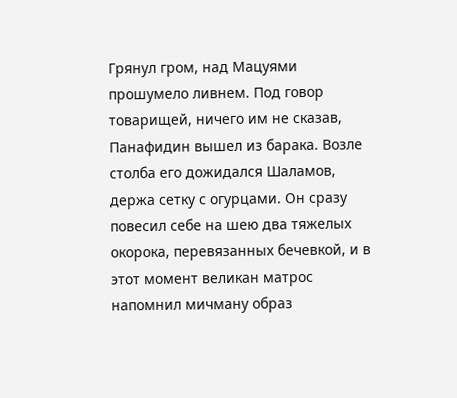Грянул гром, над Мацуями прошумело ливнем. Под говор товарищей, ничего им не сказав, Панафидин вышел из барака. Возле столба его дожидался Шаламов, держа сетку с огурцами. Он сразу повесил себе на шею два тяжелых окорока, перевязанных бечевкой, и в этот момент великан матрос напомнил мичману образ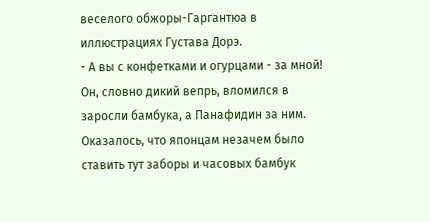веселого обжоры-Гаргантюа в иллюстрациях Густава Дорэ.
- А вы с конфетками и огурцами - за мной!
Он, словно дикий вепрь, вломился в заросли бамбука, а Панафидин за ним. Оказалось, что японцам незачем было ставить тут заборы и часовых бамбук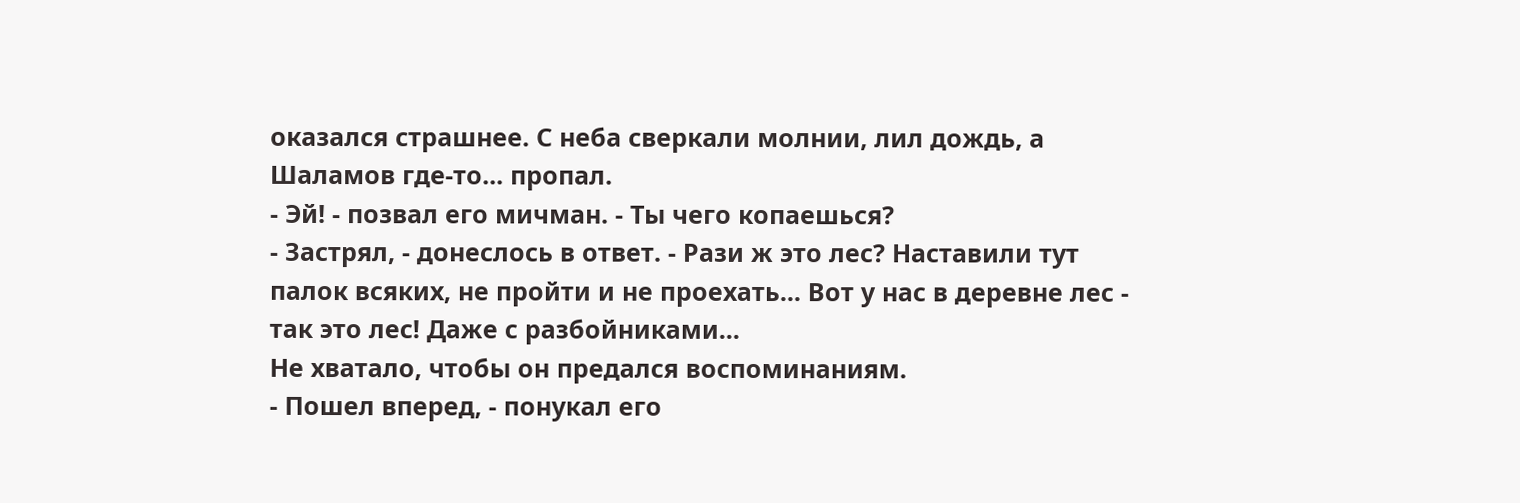оказался страшнее. С неба сверкали молнии, лил дождь, а Шаламов где-то... пропал.
- Эй! - позвал его мичман. - Ты чего копаешься?
- Застрял, - донеслось в ответ. - Рази ж это лес? Наставили тут палок всяких, не пройти и не проехать... Вот у нас в деревне лес - так это лес! Даже с разбойниками...
Не хватало, чтобы он предался воспоминаниям.
- Пошел вперед, - понукал его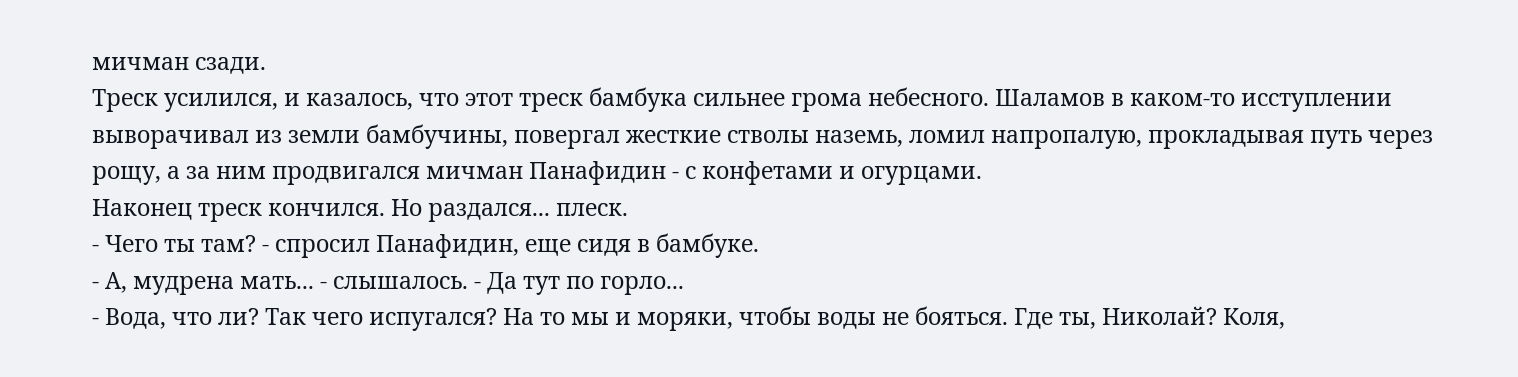мичман сзади.
Треск усилился, и казалось, что этот треск бамбука сильнее грома небесного. Шаламов в каком-то исступлении выворачивал из земли бамбучины, повергал жесткие стволы наземь, ломил напропалую, прокладывая путь через рощу, а за ним продвигался мичман Панафидин - с конфетами и огурцами.
Наконец треск кончился. Но раздался... плеск.
- Чего ты там? - спросил Панафидин, еще сидя в бамбуке.
- А, мудрена мать... - слышалось. - Да тут по горло...
- Вода, что ли? Так чего испугался? На то мы и моряки, чтобы воды не бояться. Где ты, Николай? Коля,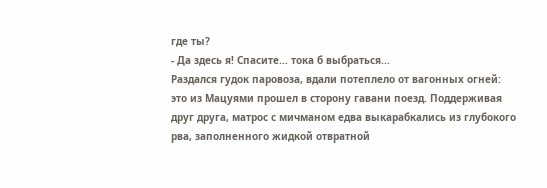где ты?
- Да здесь я! Спасите... тока б выбраться...
Раздался гудок паровоза, вдали потеплело от вагонных огней: это из Мацуями прошел в сторону гавани поезд. Поддерживая друг друга, матрос с мичманом едва выкарабкались из глубокого рва, заполненного жидкой отвратной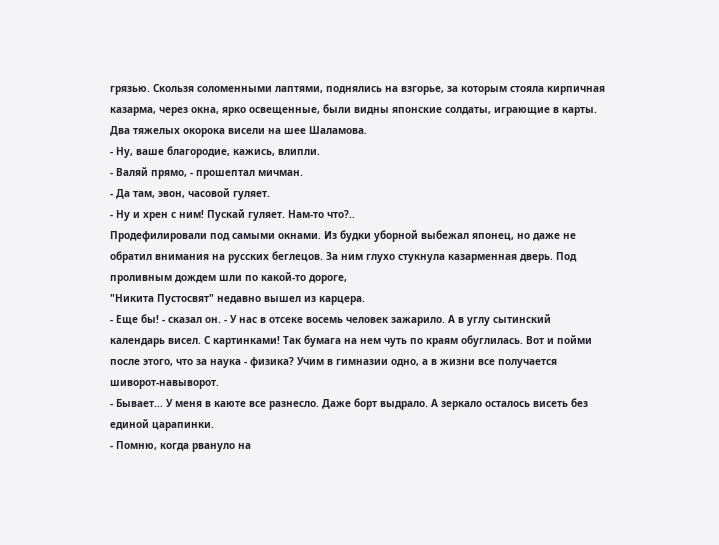грязью. Скользя соломенными лаптями, поднялись на взгорье, за которым стояла кирпичная казарма, через окна, ярко освещенные, были видны японские солдаты, играющие в карты.
Два тяжелых окорока висели на шее Шаламова.
- Ну, ваше благородие, кажись, влипли.
- Валяй прямо, - прошептал мичман.
- Да там, эвон, часовой гуляет.
- Ну и хрен с ним! Пускай гуляет. Нам-то что?..
Продефилировали под самыми окнами. Из будки уборной выбежал японец, но даже не обратил внимания на русских беглецов. За ним глухо стукнула казарменная дверь. Под проливным дождем шли по какой-то дороге,
"Никита Пустосвят" недавно вышел из карцера.
- Еще бы! - сказал он. - У нас в отсеке восемь человек зажарило. А в углу сытинский календарь висел. С картинками! Так бумага на нем чуть по краям обуглилась. Вот и пойми после этого, что за наука - физика? Учим в гимназии одно, а в жизни все получается шиворот-навыворот.
- Бывает... У меня в каюте все разнесло. Даже борт выдрало. А зеркало осталось висеть без единой царапинки.
- Помню, когда рвануло на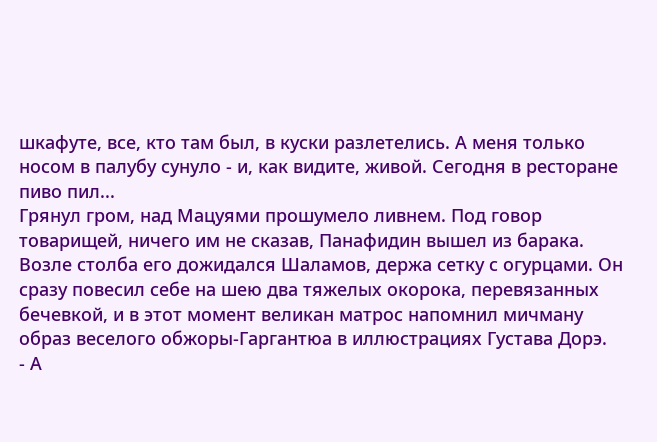шкафуте, все, кто там был, в куски разлетелись. А меня только носом в палубу сунуло - и, как видите, живой. Сегодня в ресторане пиво пил...
Грянул гром, над Мацуями прошумело ливнем. Под говор товарищей, ничего им не сказав, Панафидин вышел из барака. Возле столба его дожидался Шаламов, держа сетку с огурцами. Он сразу повесил себе на шею два тяжелых окорока, перевязанных бечевкой, и в этот момент великан матрос напомнил мичману образ веселого обжоры-Гаргантюа в иллюстрациях Густава Дорэ.
- А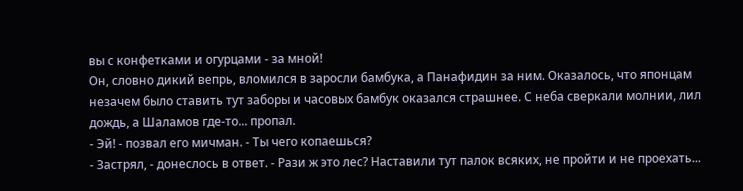вы с конфетками и огурцами - за мной!
Он, словно дикий вепрь, вломился в заросли бамбука, а Панафидин за ним. Оказалось, что японцам незачем было ставить тут заборы и часовых бамбук оказался страшнее. С неба сверкали молнии, лил дождь, а Шаламов где-то... пропал.
- Эй! - позвал его мичман. - Ты чего копаешься?
- Застрял, - донеслось в ответ. - Рази ж это лес? Наставили тут палок всяких, не пройти и не проехать...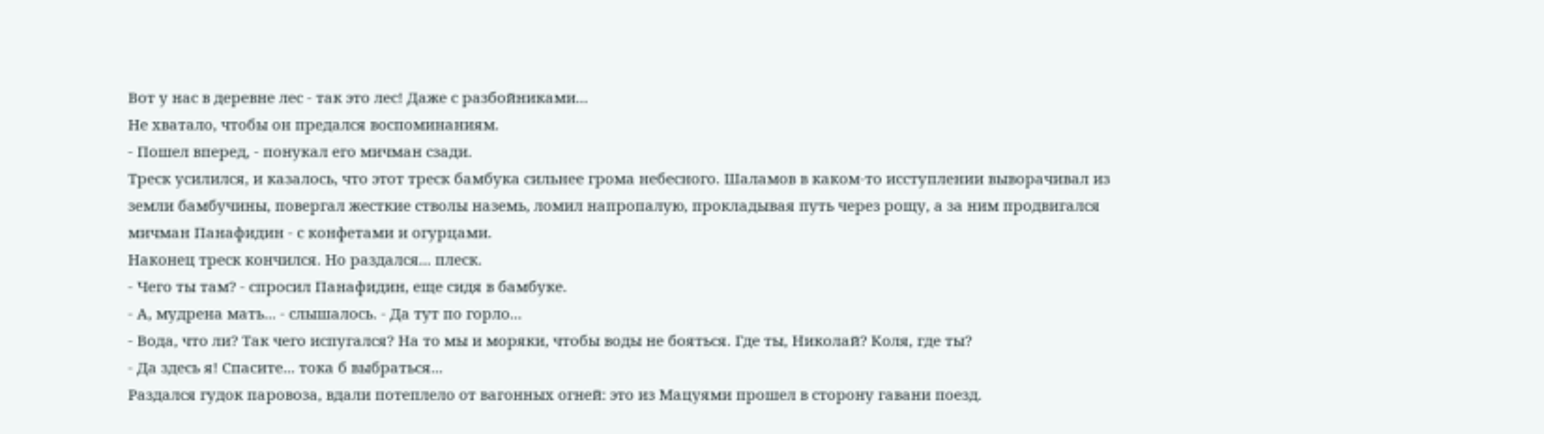Вот у нас в деревне лес - так это лес! Даже с разбойниками...
Не хватало, чтобы он предался воспоминаниям.
- Пошел вперед, - понукал его мичман сзади.
Треск усилился, и казалось, что этот треск бамбука сильнее грома небесного. Шаламов в каком-то исступлении выворачивал из земли бамбучины, повергал жесткие стволы наземь, ломил напропалую, прокладывая путь через рощу, а за ним продвигался мичман Панафидин - с конфетами и огурцами.
Наконец треск кончился. Но раздался... плеск.
- Чего ты там? - спросил Панафидин, еще сидя в бамбуке.
- А, мудрена мать... - слышалось. - Да тут по горло...
- Вода, что ли? Так чего испугался? На то мы и моряки, чтобы воды не бояться. Где ты, Николай? Коля, где ты?
- Да здесь я! Спасите... тока б выбраться...
Раздался гудок паровоза, вдали потеплело от вагонных огней: это из Мацуями прошел в сторону гавани поезд.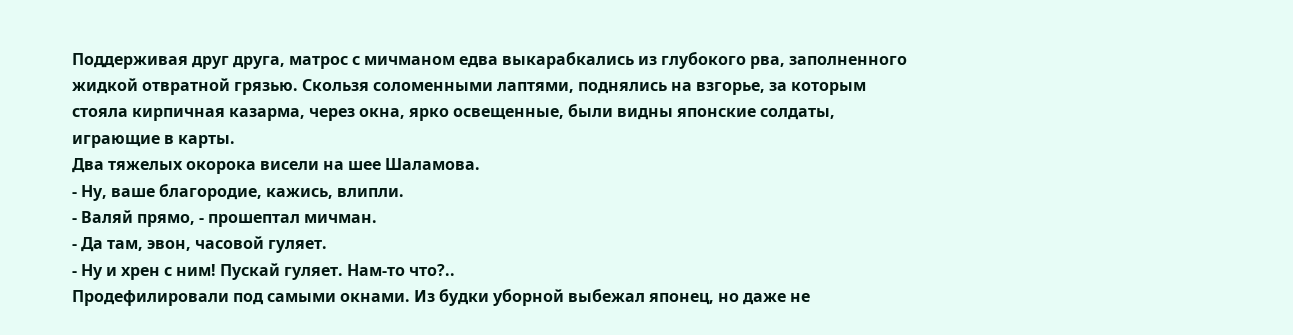Поддерживая друг друга, матрос с мичманом едва выкарабкались из глубокого рва, заполненного жидкой отвратной грязью. Скользя соломенными лаптями, поднялись на взгорье, за которым стояла кирпичная казарма, через окна, ярко освещенные, были видны японские солдаты, играющие в карты.
Два тяжелых окорока висели на шее Шаламова.
- Ну, ваше благородие, кажись, влипли.
- Валяй прямо, - прошептал мичман.
- Да там, эвон, часовой гуляет.
- Ну и хрен с ним! Пускай гуляет. Нам-то что?..
Продефилировали под самыми окнами. Из будки уборной выбежал японец, но даже не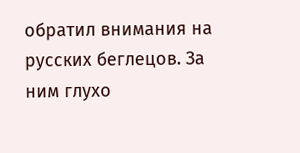обратил внимания на русских беглецов. За ним глухо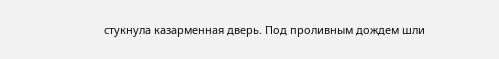стукнула казарменная дверь. Под проливным дождем шли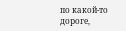по какой-то дороге,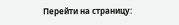Перейти на страницу: